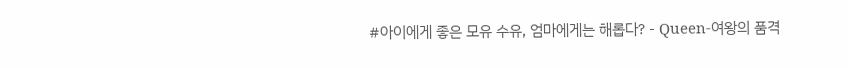#아이에게 좋은 모유 수유, 엄마에게는 해롭다? - Queen-여왕의 품격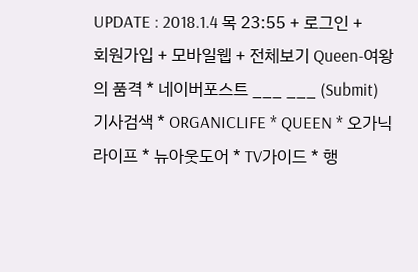UPDATE : 2018.1.4 목 23:55 + 로그인 + 회원가입 + 모바일웹 + 전체보기 Queen-여왕의 품격 * 네이버포스트 ___ ___ (Submit) 기사검색 * ORGANICLIFE * QUEEN * 오가닉라이프 * 뉴아웃도어 * TV가이드 * 행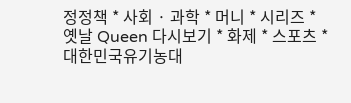정정책 * 사회 · 과학 * 머니 * 시리즈 * 옛날 Queen 다시보기 * 화제 * 스포츠 * 대한민국유기농대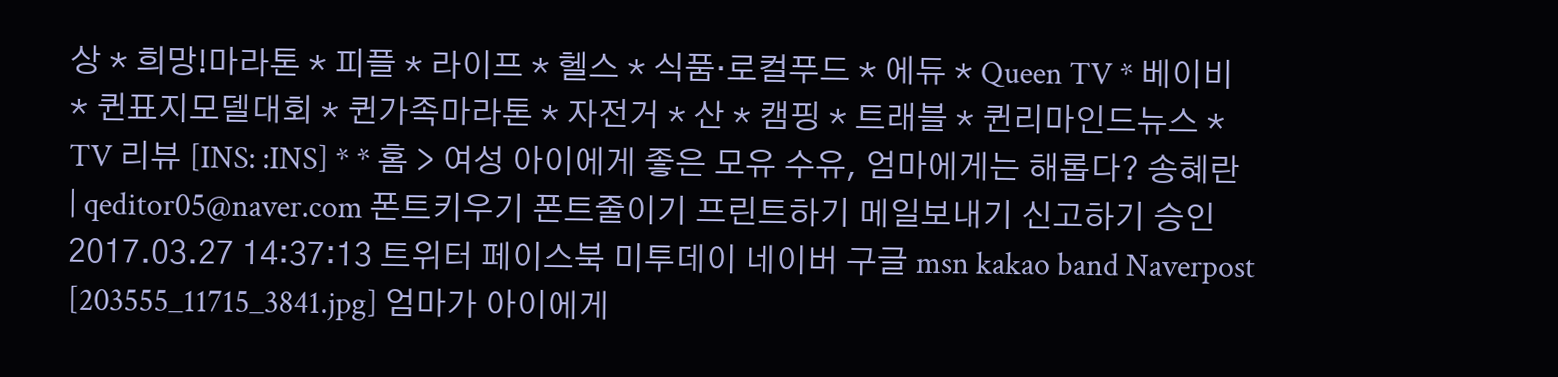상 * 희망!마라톤 * 피플 * 라이프 * 헬스 * 식품·로컬푸드 * 에듀 * Queen TV * 베이비 * 퀸표지모델대회 * 퀸가족마라톤 * 자전거 * 산 * 캠핑 * 트래블 * 퀸리마인드뉴스 * TV 리뷰 [INS: :INS] * * 홈 > 여성 아이에게 좋은 모유 수유, 엄마에게는 해롭다? 송혜란 | qeditor05@naver.com 폰트키우기 폰트줄이기 프린트하기 메일보내기 신고하기 승인 2017.03.27 14:37:13 트위터 페이스북 미투데이 네이버 구글 msn kakao band Naverpost [203555_11715_3841.jpg] 엄마가 아이에게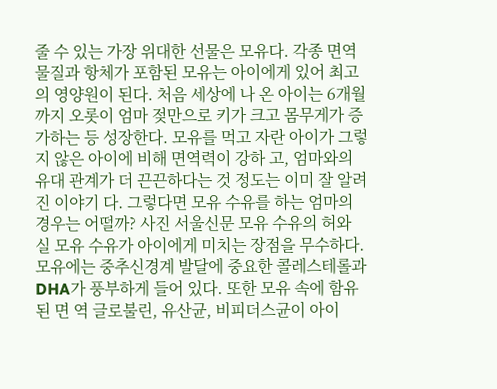줄 수 있는 가장 위대한 선물은 모유다. 각종 면역 물질과 항체가 포함된 모유는 아이에게 있어 최고의 영양원이 된다. 처음 세상에 나 온 아이는 6개월까지 오롯이 엄마 젖만으로 키가 크고 몸무게가 증가하는 등 성장한다. 모유를 먹고 자란 아이가 그렇지 않은 아이에 비해 면역력이 강하 고, 엄마와의 유대 관계가 더 끈끈하다는 것 정도는 이미 잘 알려진 이야기 다. 그렇다면 모유 수유를 하는 엄마의 경우는 어떨까? 사진 서울신문 모유 수유의 허와 실 모유 수유가 아이에게 미치는 장점을 무수하다. 모유에는 중추신경계 발달에 중요한 콜레스테롤과 DHA가 풍부하게 들어 있다. 또한 모유 속에 함유된 면 역 글로불린, 유산균, 비피더스균이 아이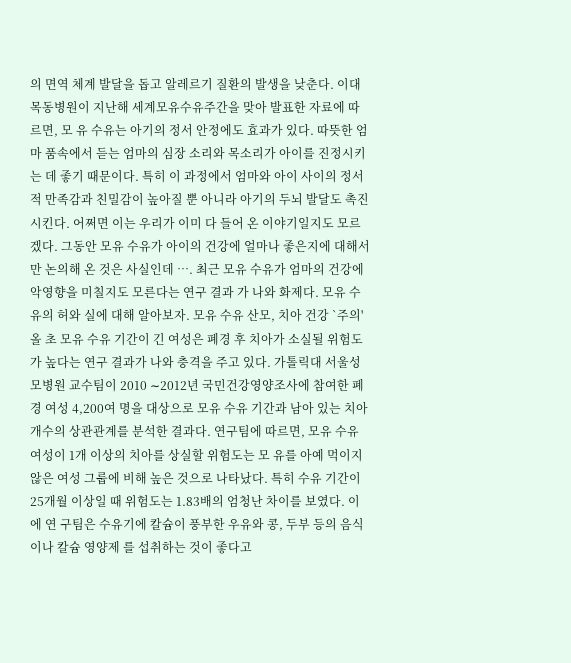의 면역 체계 발달을 돕고 알레르기 질환의 발생을 낮춘다. 이대 목동병원이 지난해 세계모유수유주간을 맞아 발표한 자료에 따르면, 모 유 수유는 아기의 정서 안정에도 효과가 있다. 따뜻한 엄마 품속에서 듣는 엄마의 심장 소리와 목소리가 아이를 진정시키는 데 좋기 때문이다. 특히 이 과정에서 엄마와 아이 사이의 정서적 만족감과 친밀감이 높아질 뿐 아니라 아기의 두뇌 발달도 촉진시킨다. 어쩌면 이는 우리가 이미 다 들어 온 이야기일지도 모르겠다. 그동안 모유 수유가 아이의 건강에 얼마나 좋은지에 대해서만 논의해 온 것은 사실인데 …. 최근 모유 수유가 엄마의 건강에 악영향을 미칠지도 모른다는 연구 결과 가 나와 화제다. 모유 수유의 허와 실에 대해 알아보자. 모유 수유 산모, 치아 건강 `주의' 올 초 모유 수유 기간이 긴 여성은 폐경 후 치아가 소실될 위험도가 높다는 연구 결과가 나와 충격을 주고 있다. 가톨릭대 서울성모병원 교수팀이 2010 ∼2012년 국민건강영양조사에 참여한 폐경 여성 4,200여 명을 대상으로 모유 수유 기간과 남아 있는 치아 개수의 상관관계를 분석한 결과다. 연구팀에 따르면, 모유 수유 여성이 1개 이상의 치아를 상실할 위험도는 모 유를 아예 먹이지 않은 여성 그룹에 비해 높은 것으로 나타났다. 특히 수유 기간이 25개월 이상일 때 위험도는 1.83배의 엄청난 차이를 보였다. 이에 연 구팀은 수유기에 칼슘이 풍부한 우유와 콩, 두부 등의 음식이나 칼슘 영양제 를 섭취하는 것이 좋다고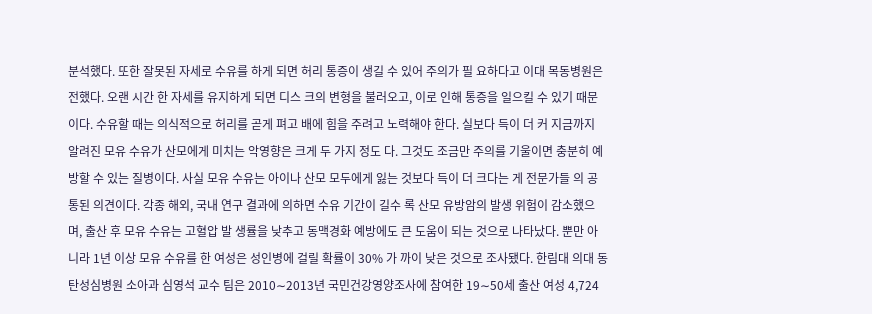분석했다. 또한 잘못된 자세로 수유를 하게 되면 허리 통증이 생길 수 있어 주의가 필 요하다고 이대 목동병원은 전했다. 오랜 시간 한 자세를 유지하게 되면 디스 크의 변형을 불러오고, 이로 인해 통증을 일으킬 수 있기 때문이다. 수유할 때는 의식적으로 허리를 곧게 펴고 배에 힘을 주려고 노력해야 한다. 실보다 득이 더 커 지금까지 알려진 모유 수유가 산모에게 미치는 악영향은 크게 두 가지 정도 다. 그것도 조금만 주의를 기울이면 충분히 예방할 수 있는 질병이다. 사실 모유 수유는 아이나 산모 모두에게 잃는 것보다 득이 더 크다는 게 전문가들 의 공통된 의견이다. 각종 해외, 국내 연구 결과에 의하면 수유 기간이 길수 록 산모 유방암의 발생 위험이 감소했으며, 출산 후 모유 수유는 고혈압 발 생률을 낮추고 동맥경화 예방에도 큰 도움이 되는 것으로 나타났다. 뿐만 아니라 1년 이상 모유 수유를 한 여성은 성인병에 걸릴 확률이 30% 가 까이 낮은 것으로 조사됐다. 한림대 의대 동탄성심병원 소아과 심영석 교수 팀은 2010∼2013년 국민건강영양조사에 참여한 19∼50세 출산 여성 4,724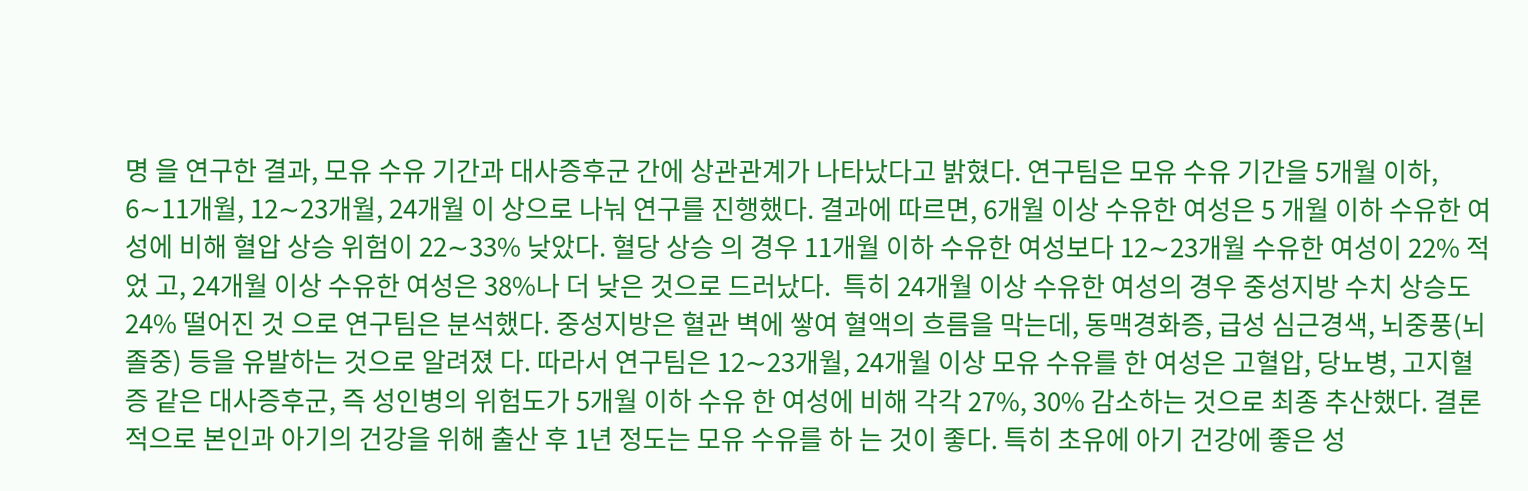명 을 연구한 결과, 모유 수유 기간과 대사증후군 간에 상관관계가 나타났다고 밝혔다. 연구팀은 모유 수유 기간을 5개월 이하, 6∼11개월, 12∼23개월, 24개월 이 상으로 나눠 연구를 진행했다. 결과에 따르면, 6개월 이상 수유한 여성은 5 개월 이하 수유한 여성에 비해 혈압 상승 위험이 22∼33% 낮았다. 혈당 상승 의 경우 11개월 이하 수유한 여성보다 12∼23개월 수유한 여성이 22% 적었 고, 24개월 이상 수유한 여성은 38%나 더 낮은 것으로 드러났다.  특히 24개월 이상 수유한 여성의 경우 중성지방 수치 상승도 24% 떨어진 것 으로 연구팀은 분석했다. 중성지방은 혈관 벽에 쌓여 혈액의 흐름을 막는데, 동맥경화증, 급성 심근경색, 뇌중풍(뇌졸중) 등을 유발하는 것으로 알려졌 다. 따라서 연구팀은 12∼23개월, 24개월 이상 모유 수유를 한 여성은 고혈압, 당뇨병, 고지혈증 같은 대사증후군, 즉 성인병의 위험도가 5개월 이하 수유 한 여성에 비해 각각 27%, 30% 감소하는 것으로 최종 추산했다. 결론적으로 본인과 아기의 건강을 위해 출산 후 1년 정도는 모유 수유를 하 는 것이 좋다. 특히 초유에 아기 건강에 좋은 성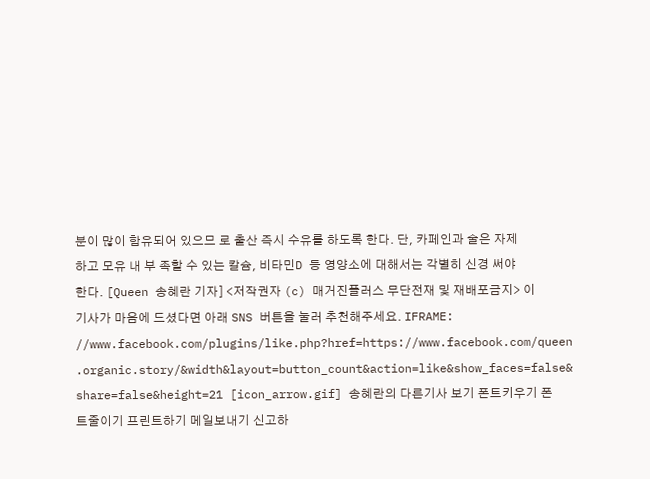분이 많이 함유되어 있으므 로 출산 즉시 수유를 하도록 한다. 단, 카페인과 술은 자제하고 모유 내 부 족할 수 있는 칼슘, 비타민D 등 영양소에 대해서는 각별히 신경 써야 한다. [Queen 송혜란 기자] <저작권자 (c) 매거진플러스 무단전재 및 재배포금지> 이 기사가 마음에 드셨다면 아래 SNS 버튼을 눌러 추천해주세요. IFRAME: //www.facebook.com/plugins/like.php?href=https://www.facebook.com/queen .organic.story/&width&layout=button_count&action=like&show_faces=false& share=false&height=21 [icon_arrow.gif] 송혜란의 다른기사 보기 폰트키우기 폰트줄이기 프린트하기 메일보내기 신고하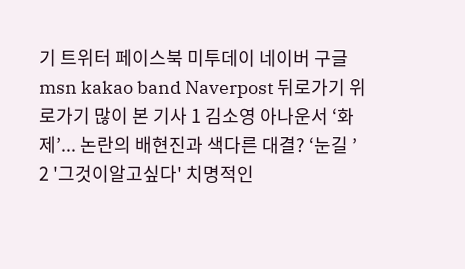기 트위터 페이스북 미투데이 네이버 구글 msn kakao band Naverpost 뒤로가기 위로가기 많이 본 기사 1 김소영 아나운서 ‘화제’... 논란의 배현진과 색다른 대결? ‘눈길 ’ 2 '그것이알고싶다' 치명적인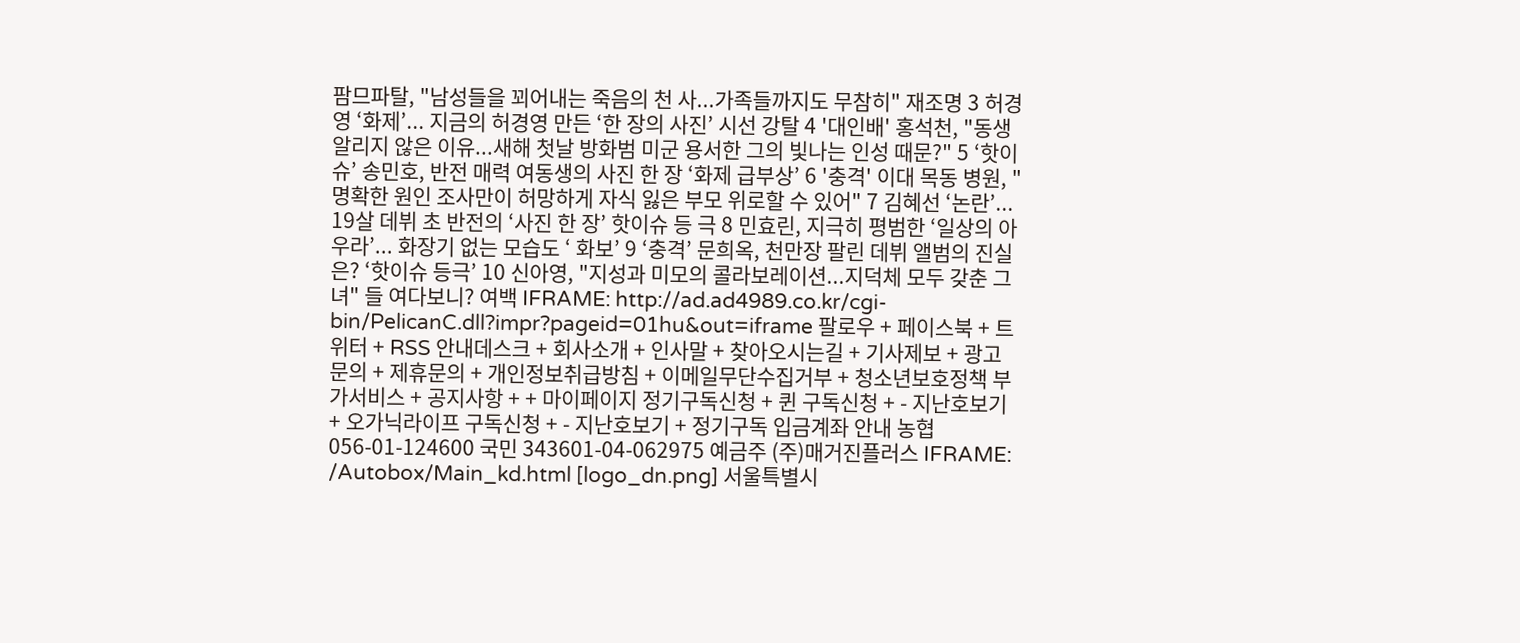팜므파탈, "남성들을 꾀어내는 죽음의 천 사...가족들까지도 무참히" 재조명 3 허경영 ‘화제’... 지금의 허경영 만든 ‘한 장의 사진’ 시선 강탈 4 '대인배' 홍석천, "동생 알리지 않은 이유...새해 첫날 방화범 미군 용서한 그의 빛나는 인성 때문?" 5 ‘핫이슈’ 송민호, 반전 매력 여동생의 사진 한 장 ‘화제 급부상’ 6 '충격' 이대 목동 병원, "명확한 원인 조사만이 허망하게 자식 잃은 부모 위로할 수 있어" 7 김혜선 ‘논란’... 19살 데뷔 초 반전의 ‘사진 한 장’ 핫이슈 등 극 8 민효린, 지극히 평범한 ‘일상의 아우라’... 화장기 없는 모습도 ‘ 화보’ 9 ‘충격’ 문희옥, 천만장 팔린 데뷔 앨범의 진실은? ‘핫이슈 등극’ 10 신아영, "지성과 미모의 콜라보레이션...지덕체 모두 갖춘 그녀" 들 여다보니? 여백 IFRAME: http://ad.ad4989.co.kr/cgi-bin/PelicanC.dll?impr?pageid=01hu&out=iframe 팔로우 + 페이스북 + 트위터 + RSS 안내데스크 + 회사소개 + 인사말 + 찾아오시는길 + 기사제보 + 광고문의 + 제휴문의 + 개인정보취급방침 + 이메일무단수집거부 + 청소년보호정책 부가서비스 + 공지사항 + + 마이페이지 정기구독신청 + 퀸 구독신청 + - 지난호보기 + 오가닉라이프 구독신청 + - 지난호보기 + 정기구독 입금계좌 안내 농협 056-01-124600 국민 343601-04-062975 예금주 (주)매거진플러스 IFRAME: /Autobox/Main_kd.html [logo_dn.png] 서울특별시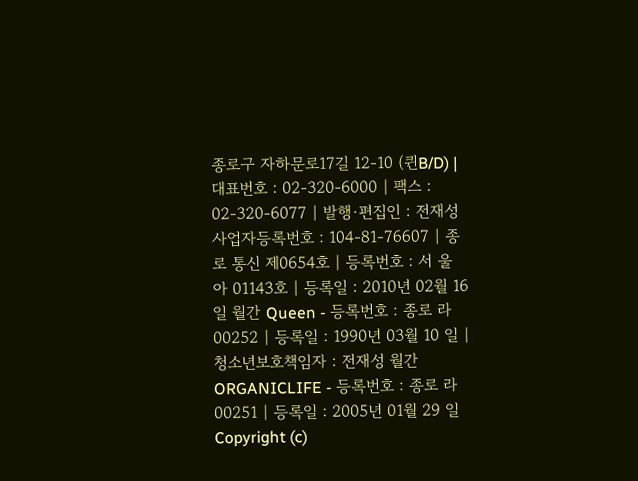종로구 자하문로17길 12-10 (퀸B/D) | 대표번호 : 02-320-6000 | 팩스 : 02-320-6077 | 발행·편집인 : 전재성 사업자등록번호 : 104-81-76607 | 종로 통신 제0654호 | 등록번호 : 서 울 아 01143호 | 등록일 : 2010년 02월 16일 월간 Queen - 등록번호 : 종로 라 00252 | 등록일 : 1990년 03월 10 일 | 청소년보호책임자 : 전재성 월간 ORGANICLIFE - 등록번호 : 종로 라 00251 | 등록일 : 2005년 01월 29 일 Copyright (c)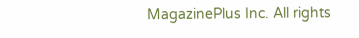MagazinePlus Inc. All rights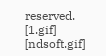reserved. [1.gif] [ndsoft.gif]